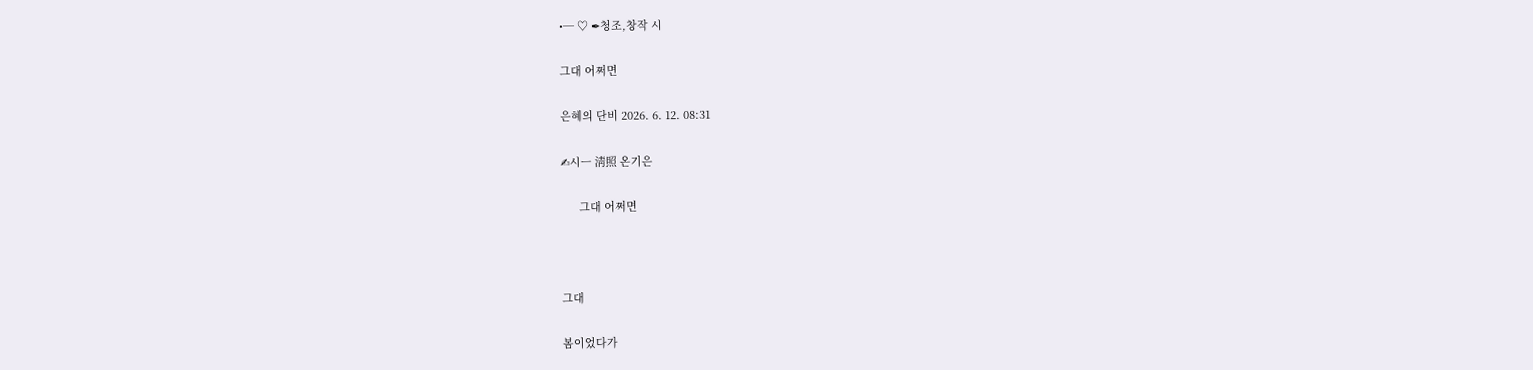•─ ♡ ✒청조,창작 시

그대 어쩌면

은혜의 단비 2026. 6. 12. 08:31

✍시ㅡ 淸照 온기은

      그대 어쩌면



그대

봄이었다가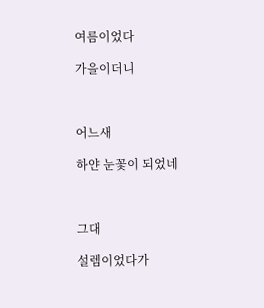여름이었다

가을이더니



어느새

하얀 눈꽃이 되었네



그대

설렘이었다가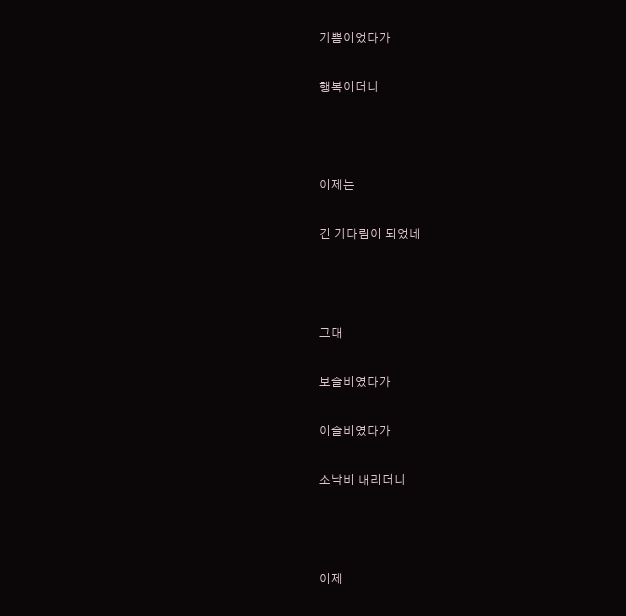기쁨이었다가

행복이더니



이제는

긴 기다림이 되었네



그대

보슬비였다가

이슬비였다가

소낙비 내리더니



이제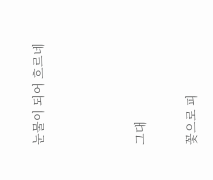눈물이 되어 흐르네



그대

꽃으로 피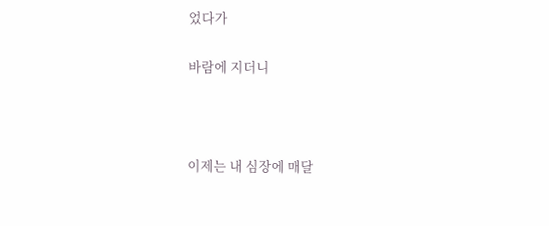었다가

바람에 지더니



이제는 내 심장에 매달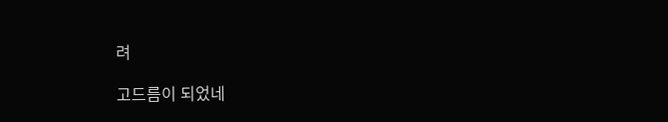려

고드름이 되었네